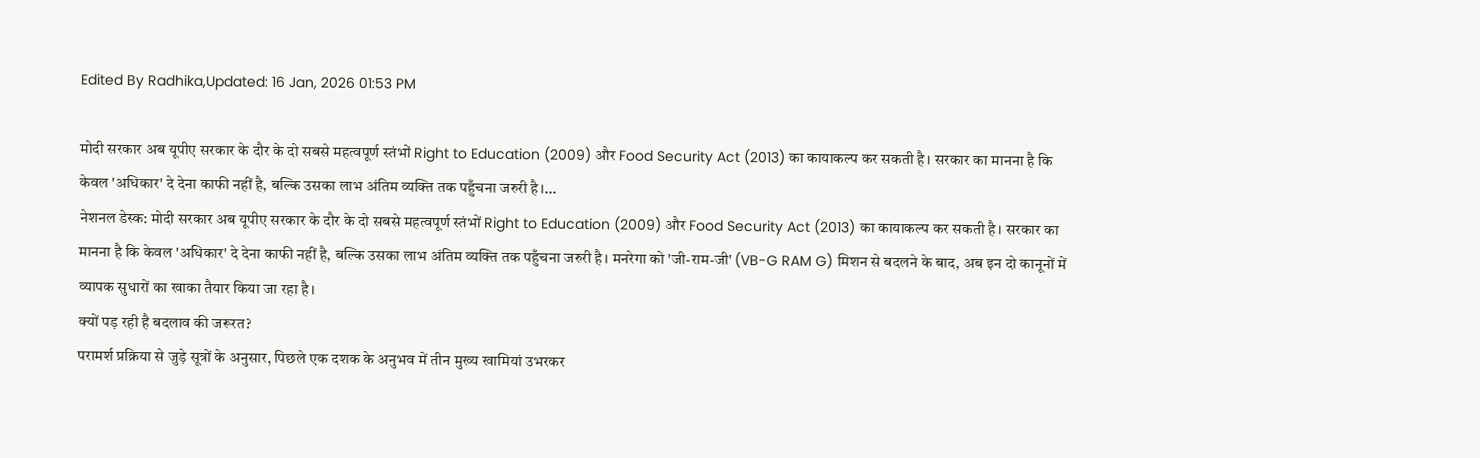Edited By Radhika,Updated: 16 Jan, 2026 01:53 PM

मोदी सरकार अब यूपीए सरकार के दौर के दो सबसे महत्वपूर्ण स्तंभों Right to Education (2009) और Food Security Act (2013) का कायाकल्प कर सकती है। सरकार का मानना है कि केवल 'अधिकार' दे देना काफी नहीं है, बल्कि उसका लाभ अंतिम व्यक्ति तक पहुँचना जरुरी है।...
नेशनल डेस्क: मोदी सरकार अब यूपीए सरकार के दौर के दो सबसे महत्वपूर्ण स्तंभों Right to Education (2009) और Food Security Act (2013) का कायाकल्प कर सकती है। सरकार का मानना है कि केवल 'अधिकार' दे देना काफी नहीं है, बल्कि उसका लाभ अंतिम व्यक्ति तक पहुँचना जरुरी है। मनरेगा को 'जी-राम-जी' (VB-G RAM G) मिशन से बदलने के बाद, अब इन दो कानूनों में व्यापक सुधारों का खाका तैयार किया जा रहा है।
क्यों पड़ रही है बदलाव की जरूरत?
परामर्श प्रक्रिया से जुड़े सूत्रों के अनुसार, पिछले एक दशक के अनुभव में तीन मुख्य खामियां उभरकर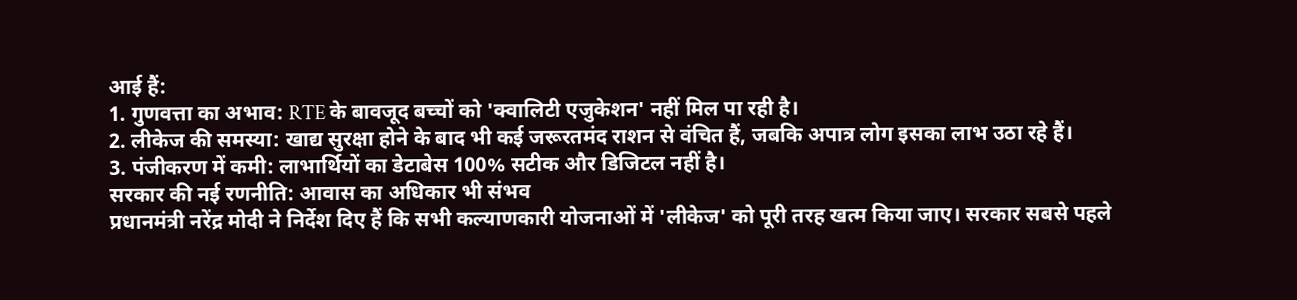आई हैं:
1. गुणवत्ता का अभाव: RTE के बावजूद बच्चों को 'क्वालिटी एजुकेशन' नहीं मिल पा रही है।
2. लीकेज की समस्या: खाद्य सुरक्षा होने के बाद भी कई जरूरतमंद राशन से वंचित हैं, जबकि अपात्र लोग इसका लाभ उठा रहे हैं।
3. पंजीकरण में कमी: लाभार्थियों का डेटाबेस 100% सटीक और डिजिटल नहीं है।
सरकार की नई रणनीति: आवास का अधिकार भी संभव
प्रधानमंत्री नरेंद्र मोदी ने निर्देश दिए हैं कि सभी कल्याणकारी योजनाओं में 'लीकेज' को पूरी तरह खत्म किया जाए। सरकार सबसे पहले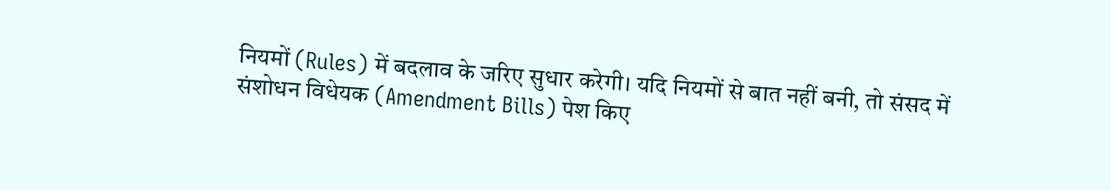नियमों (Rules) में बदलाव के जरिए सुधार करेगी। यदि नियमों से बात नहीं बनी, तो संसद में संशोधन विधेयक (Amendment Bills) पेश किए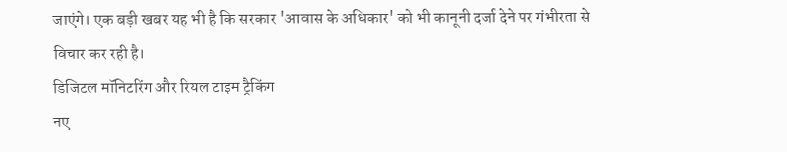जाएंगे। एक बड़ी खबर यह भी है कि सरकार 'आवास के अधिकार' को भी कानूनी दर्जा देने पर गंभीरता से विचार कर रही है।
डिजिटल मॉनिटरिंग और रियल टाइम ट्रैकिंग
नए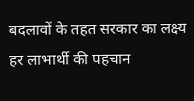बदलावों के तहत सरकार का लक्ष्य हर लाभार्थी की पहचान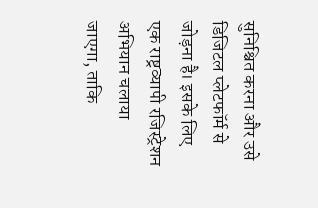सुनिश्चित करना और उसे डिजिटल प्लेटफॉर्म से जोड़ना है। इसके लिए एक राष्ट्रव्यापी रजिस्ट्रेशन अभियान चलाया जाएगा, ताकि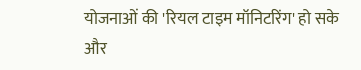योजनाओं की 'रियल टाइम मॉनिटरिंग' हो सके और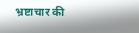भ्रष्टाचार की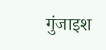गुंजाइश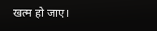खत्म हो जाए।